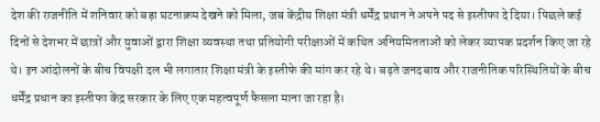देश की राजनीति में शनिवार को बड़ा घटनाक्रम देखने को मिला, जब केंद्रीय शिक्षा मंत्री धर्मेंद्र प्रधान ने अपने पद से इस्तीफा दे दिया। पिछले कई दिनों से देशभर में छात्रों और युवाओं द्वारा शिक्षा व्यवस्था तथा प्रतियोगी परीक्षाओं में कथित अनियमितताओं को लेकर व्यापक प्रदर्शन किए जा रहे थे। इन आंदोलनों के बीच विपक्षी दल भी लगातार शिक्षा मंत्री के इस्तीफे की मांग कर रहे थे। बढ़ते जनदबाव और राजनीतिक परिस्थितियों के बीच धर्मेंद्र प्रधान का इस्तीफा केंद्र सरकार के लिए एक महत्वपूर्ण फैसला माना जा रहा है।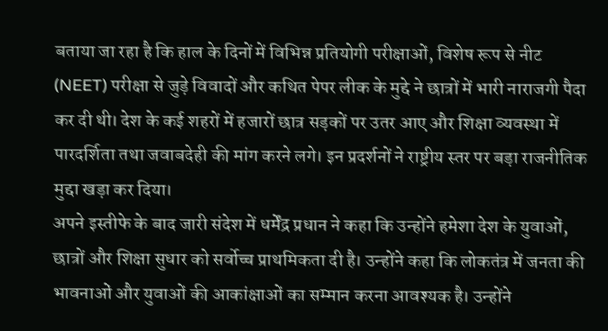बताया जा रहा है कि हाल के दिनों में विभिन्न प्रतियोगी परीक्षाओं, विशेष रूप से नीट (NEET) परीक्षा से जुड़े विवादों और कथित पेपर लीक के मुद्दे ने छात्रों में भारी नाराजगी पैदा कर दी थी। देश के कई शहरों में हजारों छात्र सड़कों पर उतर आए और शिक्षा व्यवस्था में पारदर्शिता तथा जवाबदेही की मांग करने लगे। इन प्रदर्शनों ने राष्ट्रीय स्तर पर बड़ा राजनीतिक मुद्दा खड़ा कर दिया।
अपने इस्तीफे के बाद जारी संदेश में धर्मेंद्र प्रधान ने कहा कि उन्होंने हमेशा देश के युवाओं, छात्रों और शिक्षा सुधार को सर्वोच्च प्राथमिकता दी है। उन्होंने कहा कि लोकतंत्र में जनता की भावनाओं और युवाओं की आकांक्षाओं का सम्मान करना आवश्यक है। उन्होंने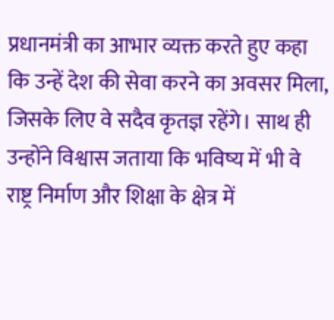प्रधानमंत्री का आभार व्यक्त करते हुए कहा कि उन्हें देश की सेवा करने का अवसर मिला, जिसके लिए वे सदैव कृतज्ञ रहेंगे। साथ ही उन्होंने विश्वास जताया कि भविष्य में भी वे राष्ट्र निर्माण और शिक्षा के क्षेत्र में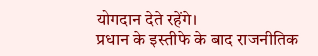योगदान देते रहेंगे।
प्रधान के इस्तीफे के बाद राजनीतिक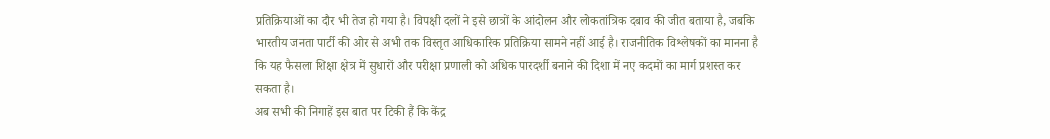प्रतिक्रियाओं का दौर भी तेज हो गया है। विपक्षी दलों ने इसे छात्रों के आंदोलन और लोकतांत्रिक दबाव की जीत बताया है, जबकि भारतीय जनता पार्टी की ओर से अभी तक विस्तृत आधिकारिक प्रतिक्रिया सामने नहीं आई है। राजनीतिक विश्लेषकों का मानना है कि यह फैसला शिक्षा क्षेत्र में सुधारों और परीक्षा प्रणाली को अधिक पारदर्शी बनाने की दिशा में नए कदमों का मार्ग प्रशस्त कर सकता है।
अब सभी की निगाहें इस बात पर टिकी हैं कि केंद्र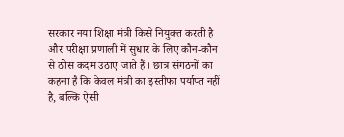सरकार नया शिक्षा मंत्री किसे नियुक्त करती है और परीक्षा प्रणाली में सुधार के लिए कौन-कौन से ठोस कदम उठाए जाते हैं। छात्र संगठनों का कहना है कि केवल मंत्री का इस्तीफा पर्याप्त नहीं है, बल्कि ऐसी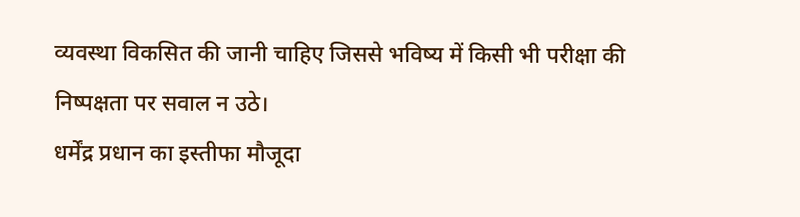व्यवस्था विकसित की जानी चाहिए जिससे भविष्य में किसी भी परीक्षा की निष्पक्षता पर सवाल न उठे।
धर्मेंद्र प्रधान का इस्तीफा मौजूदा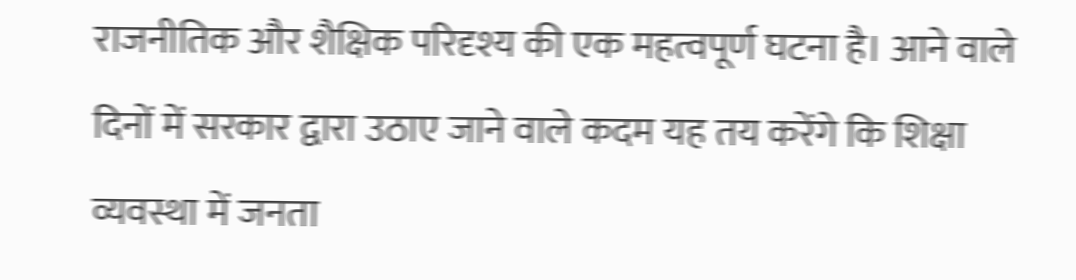राजनीतिक और शैक्षिक परिदृश्य की एक महत्वपूर्ण घटना है। आने वाले दिनों में सरकार द्वारा उठाए जाने वाले कदम यह तय करेंगे कि शिक्षा व्यवस्था में जनता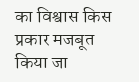का विश्वास किस प्रकार मजबूत किया जा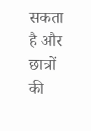सकता है और छात्रों की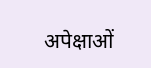अपेक्षाओं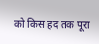को किस हद तक पूरा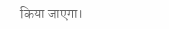किया जाएगा।